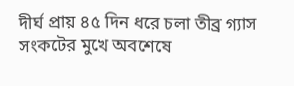দীর্ঘ প্রায় ৪৫ দিন ধরে চলা তীব্র গ্যাস সংকটের মুখে অবশেষে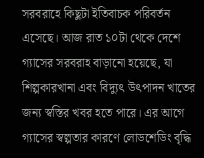সরবরাহে কিছুটা ইতিবাচক পরিবর্তন এসেছে। আজ রাত ১০টা থেকে দেশে গ্যাসের সরবরাহ বাড়ানো হয়েছে, যা শিল্পকারখানা এবং বিদ্যুৎ উৎপাদন খাতের জন্য স্বস্তির খবর হতে পারে। এর আগে গ্যাসের স্বল্পতার কারণে লোডশেডিং বৃদ্ধি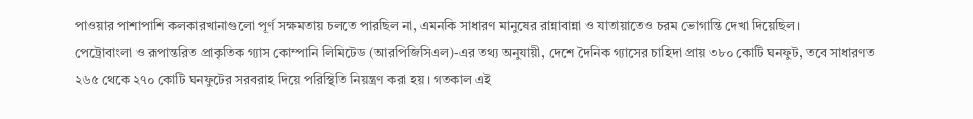পাওয়ার পাশাপাশি কলকারখানাগুলো পূর্ণ সক্ষমতায় চলতে পারছিল না, এমনকি সাধারণ মানুষের রান্নাবান্না ও যাতায়াতেও চরম ভোগান্তি দেখা দিয়েছিল।
পেট্রোবাংলা ও রূপান্তরিত প্রাকৃতিক গ্যাস কোম্পানি লিমিটেড (আরপিজিসিএল)-এর তথ্য অনুযায়ী, দেশে দৈনিক গ্যাসের চাহিদা প্রায় ৩৮০ কোটি ঘনফুট, তবে সাধারণত ২৬৫ থেকে ২৭০ কোটি ঘনফুটের সরবরাহ দিয়ে পরিস্থিতি নিয়ন্ত্রণ করা হয়। গতকাল এই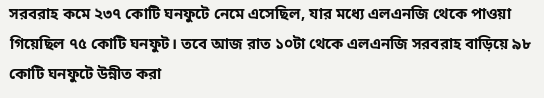সরবরাহ কমে ২৩৭ কোটি ঘনফুটে নেমে এসেছিল, যার মধ্যে এলএনজি থেকে পাওয়া গিয়েছিল ৭৫ কোটি ঘনফুট। তবে আজ রাত ১০টা থেকে এলএনজি সরবরাহ বাড়িয়ে ৯৮ কোটি ঘনফুটে উন্নীত করা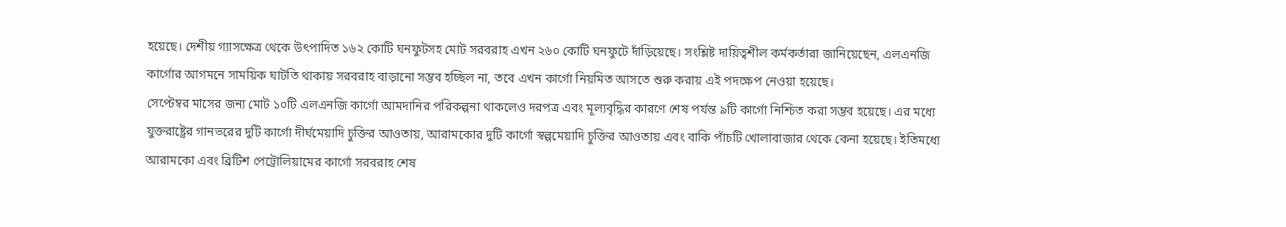হয়েছে। দেশীয় গ্যাসক্ষেত্র থেকে উৎপাদিত ১৬২ কোটি ঘনফুটসহ মোট সরবরাহ এখন ২৬০ কোটি ঘনফুটে দাঁড়িয়েছে। সংশ্লিষ্ট দায়িত্বশীল কর্মকর্তারা জানিয়েছেন, এলএনজি কার্গোর আগমনে সাময়িক ঘাটতি থাকায় সরবরাহ বাড়ানো সম্ভব হচ্ছিল না, তবে এখন কার্গো নিয়মিত আসতে শুরু করায় এই পদক্ষেপ নেওয়া হয়েছে।
সেপ্টেম্বর মাসের জন্য মোট ১০টি এলএনজি কার্গো আমদানির পরিকল্পনা থাকলেও দরপত্র এবং মূল্যবৃদ্ধির কারণে শেষ পর্যন্ত ৯টি কার্গো নিশ্চিত করা সম্ভব হয়েছে। এর মধ্যে যুক্তরাষ্ট্রের গানভরের দুটি কার্গো দীর্ঘমেয়াদি চুক্তির আওতায়, আরামকোর দুটি কার্গো স্বল্পমেয়াদি চুক্তির আওতায় এবং বাকি পাঁচটি খোলাবাজার থেকে কেনা হয়েছে। ইতিমধ্যে আরামকো এবং ব্রিটিশ পেট্রোলিয়ামের কার্গো সরবরাহ শেষ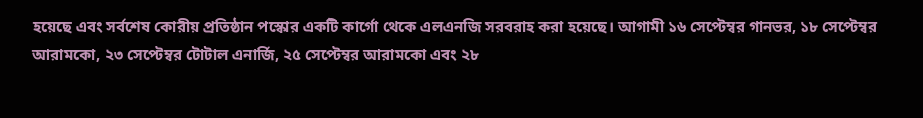হয়েছে এবং সর্বশেষ কোরীয় প্রতিষ্ঠান পস্কোর একটি কার্গো থেকে এলএনজি সরবরাহ করা হয়েছে। আগামী ১৬ সেপ্টেম্বর গানভর, ১৮ সেপ্টেম্বর আরামকো, ২৩ সেপ্টেম্বর টোটাল এনার্জি, ২৫ সেপ্টেম্বর আরামকো এবং ২৮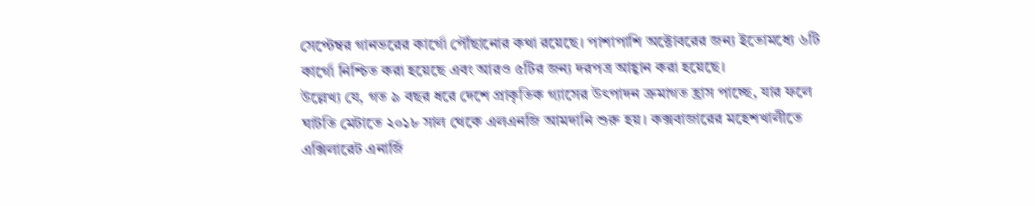সেপ্টেম্বর গানভরের কার্গো পৌঁছানোর কথা রয়েছে। পাশাপাশি অক্টোবরের জন্য ইতোমধ্যে ৬টি কার্গো নিশ্চিত করা হয়েছে এবং আরও ৫টির জন্য দরপত্র আহ্বান করা হয়েছে।
উল্লেখ্য যে, গত ৯ বছর ধরে দেশে প্রাকৃতিক গ্যাসের উৎপাদন ক্রমাগত হ্রাস পাচ্ছে, যার ফলে ঘাটতি মেটাতে ২০১৮ সাল থেকে এলএনজি আমদানি শুরু হয়। কক্সবাজারের মহেশখালীতে এক্সিলারেট এনার্জি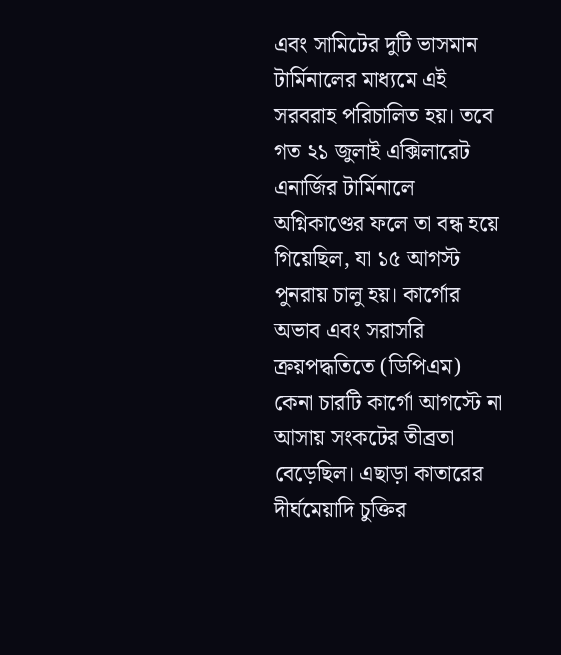এবং সামিটের দুটি ভাসমান টার্মিনালের মাধ্যমে এই সরবরাহ পরিচালিত হয়। তবে গত ২১ জুলাই এক্সিলারেট এনার্জির টার্মিনালে অগ্নিকাণ্ডের ফলে তা বন্ধ হয়ে গিয়েছিল, যা ১৫ আগস্ট পুনরায় চালু হয়। কার্গোর অভাব এবং সরাসরি ক্রয়পদ্ধতিতে (ডিপিএম) কেনা চারটি কার্গো আগস্টে না আসায় সংকটের তীব্রতা বেড়েছিল। এছাড়া কাতারের দীর্ঘমেয়াদি চুক্তির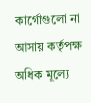কার্গোগুলো না আসায় কর্তৃপক্ষ অধিক মূল্যে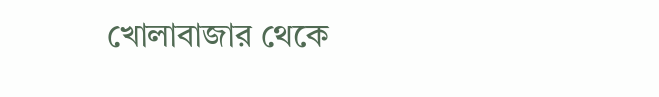খোলাবাজার থেকে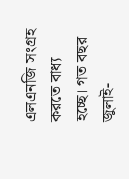এলএনজি সংগ্রহ করতে বাধ্য হচ্ছে। গত বছর জুলাই-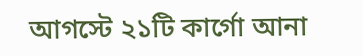আগস্টে ২১টি কার্গো আনা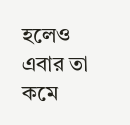হলেও এবার তা কমে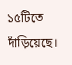১৫টিতে দাঁড়িয়েছে।